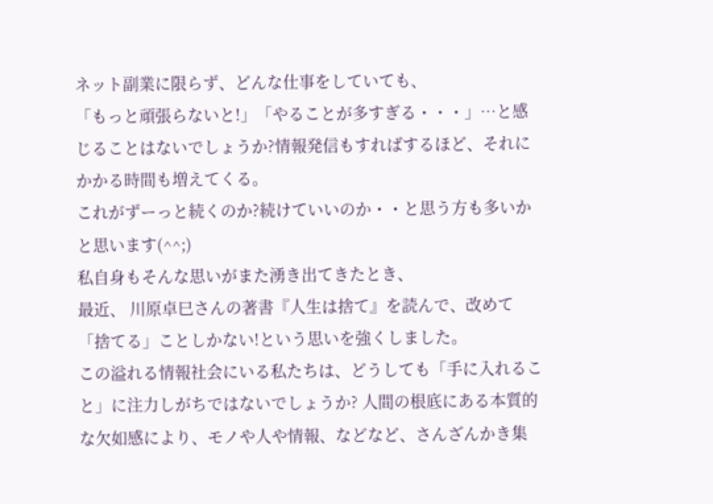ネット副業に限らず、どんな仕事をしていても、
「もっと頑張らないと!」「やることが多すぎる・・・」…と感じることはないでしょうか?情報発信もすればするほど、それにかかる時間も増えてくる。
これがずーっと続くのか?続けていいのか・・と思う方も多いかと思います(^^;)
私自身もそんな思いがまた湧き出てきたとき、
最近、 川原卓巳さんの著書『人生は捨て』を読んで、改めて「捨てる」ことしかない!という思いを強くしました。
この溢れる情報社会にいる私たちは、どうしても「手に入れること」に注力しがちではないでしょうか? 人間の根底にある本質的な欠如感により、モノや人や情報、などなど、さんざんかき集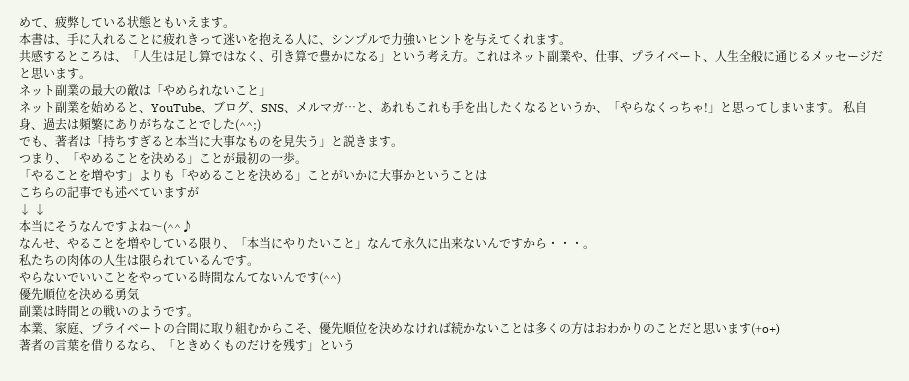めて、疲弊している状態ともいえます。
本書は、手に入れることに疲れきって迷いを抱える人に、シンプルで力強いヒントを与えてくれます。
共感するところは、「人生は足し算ではなく、引き算で豊かになる」という考え方。これはネット副業や、仕事、プライベート、人生全般に通じるメッセージだと思います。
ネット副業の最大の敵は「やめられないこと」
ネット副業を始めると、YouTube、ブログ、SNS、メルマガ…と、あれもこれも手を出したくなるというか、「やらなくっちゃ!」と思ってしまいます。 私自身、過去は頻繁にありがちなことでした(^^;)
でも、著者は「持ちすぎると本当に大事なものを見失う」と説きます。
つまり、「やめることを決める」ことが最初の一歩。
「やることを増やす」よりも「やめることを決める」ことがいかに大事かということは
こちらの記事でも述べていますが
↓ ↓
本当にそうなんですよね〜(^^♪
なんせ、やることを増やしている限り、「本当にやりたいこと」なんて永久に出来ないんですから・・・。
私たちの肉体の人生は限られているんです。
やらないでいいことをやっている時間なんてないんです(^^)
優先順位を決める勇気
副業は時間との戦いのようです。
本業、家庭、プライベートの合間に取り組むからこそ、優先順位を決めなければ続かないことは多くの方はおわかりのことだと思います(+o+)
著者の言葉を借りるなら、「ときめくものだけを残す」という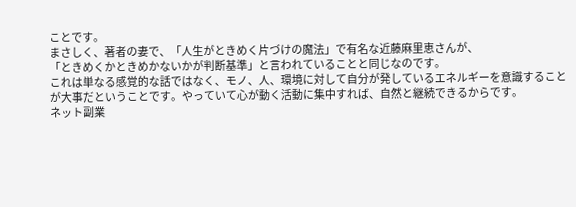ことです。
まさしく、著者の妻で、「人生がときめく片づけの魔法」で有名な近藤麻里恵さんが、
「ときめくかときめかないかが判断基準」と言われていることと同じなのです。
これは単なる感覚的な話ではなく、モノ、人、環境に対して自分が発しているエネルギーを意識することが大事だということです。やっていて心が動く活動に集中すれば、自然と継続できるからです。
ネット副業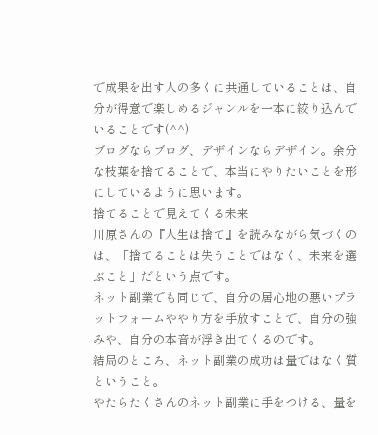で成果を出す人の多くに共通していることは、自分が得意で楽しめるジャンルを一本に絞り込んでいることです(^^)
ブログならブログ、デザインならデザイン。余分な枝葉を捨てることで、本当にやりたいことを形にしているように思います。
捨てることで見えてくる未来
川原さんの『人生は捨て』を読みながら気づくのは、「捨てることは失うことではなく、未来を選ぶこと」だという点です。
ネット副業でも同じで、自分の居心地の悪いプラットフォームややり方を手放すことで、自分の強みや、自分の本音が浮き出てくるのです。
結局のところ、ネット副業の成功は量ではなく質ということ。
やたらたくさんのネット副業に手をつける、量を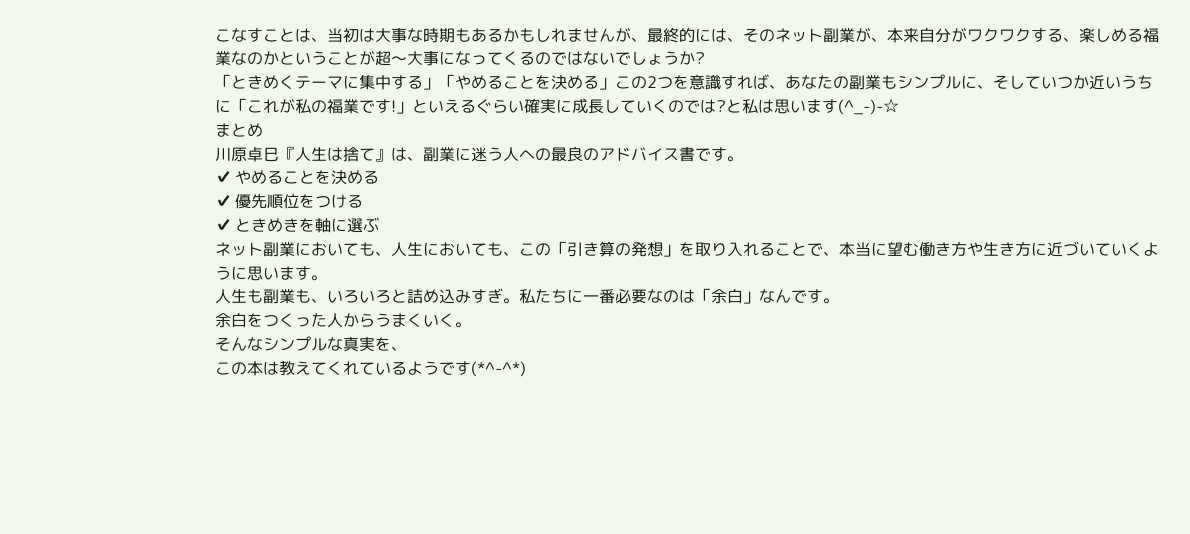こなすことは、当初は大事な時期もあるかもしれませんが、最終的には、そのネット副業が、本来自分がワクワクする、楽しめる福業なのかということが超〜大事になってくるのではないでしょうか?
「ときめくテーマに集中する」「やめることを決める」この2つを意識すれば、あなたの副業もシンプルに、そしていつか近いうちに「これが私の福業です!」といえるぐらい確実に成長していくのでは?と私は思います(^_-)-☆
まとめ
川原卓巳『人生は捨て』は、副業に迷う人への最良のアドバイス書です。
✔ やめることを決める
✔ 優先順位をつける
✔ ときめきを軸に選ぶ
ネット副業においても、人生においても、この「引き算の発想」を取り入れることで、本当に望む働き方や生き方に近づいていくように思います。
人生も副業も、いろいろと詰め込みすぎ。私たちに一番必要なのは「余白」なんです。
余白をつくった人からうまくいく。
そんなシンプルな真実を、
この本は教えてくれているようです(*^-^*)